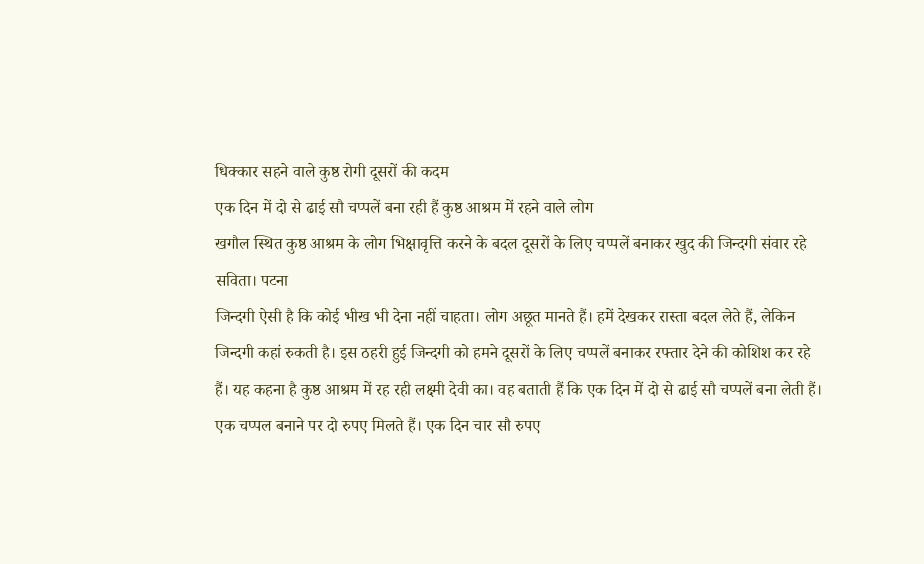धिक्कार सहने वाले कुष्ठ रोगी दूसरों की कदम
एक दिन में दो से ढाई सौ चप्पलें बना रही हैं कुष्ठ आश्रम में रहने वाले लोग
खगौल स्थित कुष्ठ आश्रम के लोग भिक्षावृत्ति करने के बदल दूसरों के लिए चप्पलें बनाकर खुद की जिन्दगी संवार रहे
सविता। पटना
जिन्दगी ऐसी है कि कोई भीख भी देना नहीं चाहता। लोग अछूत मानते हैं। हमें देखकर रास्ता बदल लेते हैं, लेकिन जिन्दगी कहां रुकती है। इस ठहरी हुई जिन्दगी को हमने दूसरों के लिए चप्पलें बनाकर रफ्तार देने की कोशिश कर रहे हैं। यह कहना है कुष्ठ आश्रम में रह रही लक्ष्मी देवी का। वह बताती हैं कि एक दिन में दो से ढाई सौ चप्पलें बना लेती हैं। एक चप्पल बनाने पर दो रुपए मिलते हैं। एक दिन चार सौ रुपए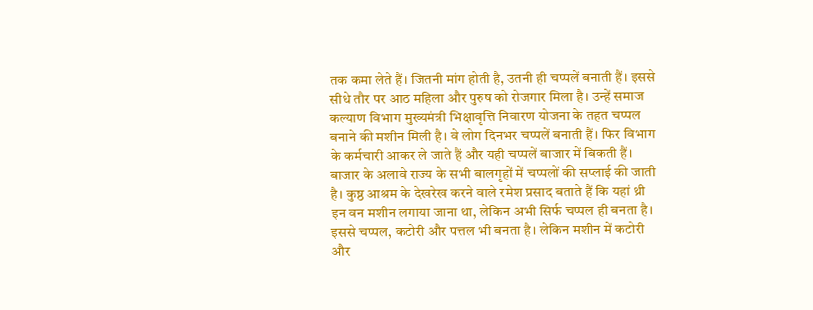तक कमा लेते हैं। जितनी मांग होती है, उतनी ही चप्पलें बनाती हैं। इससे सीधे तौर पर आठ महिला और पुरुष को रोजगार मिला है। उन्हें समाज कल्याण विभाग मुख्यमंत्री भिक्षावृत्ति निवारण योजना के तहत चप्पल बनाने की मशीन मिली है। वे लोग दिनभर चप्पलें बनाती हैं। फिर विभाग के कर्मचारी आकर ले जाते हैं और यही चप्पलें बाजार में बिकती हैं। बाजार के अलावे राज्य के सभी बालगृहों में चप्पलों की सप्लाई की जाती है। कुष्ठ आश्रम के देखरेख करने वाले रमेश प्रसाद बताते हैं कि यहां थ्री इन वन मशीन लगाया जाना था, लेकिन अभी सिर्फ चप्पल ही बनता है। इससे चप्पल, कटोरी और पत्तल भी बनता है। लेकिन मशीन में कटोरी और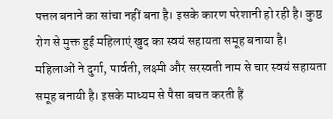पत्तल बनाने का सांचा नहीं बना है। इसके कारण परेशानी हो रही है। कुष्ठ रोग से मुक्त हुई महिलाएं खुद का स्वयं सहायता समूह बनाया है। महिलाओं ने दुर्गा, पार्वती, लक्ष्मी और सरस्वती नाम से चार स्वयं सहायता समूह बनायी है। इसके माध्यम से पैसा बचत करती हैं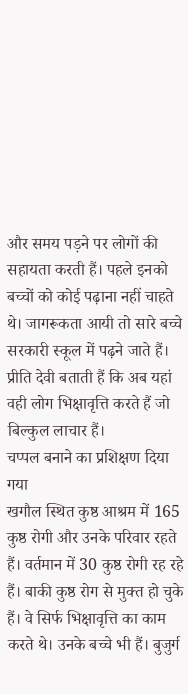और समय पड़ने पर लोगों की सहायता करती हैं। पहले इनको बच्चों को कोई पढ़ाना नहीं चाहते थे। जागरूकता आयी तो सारे बच्चे सरकारी स्कूल में पढ़ने जाते हैं। प्रीति देवी बताती हैं कि अब यहां वही लोग भिक्षावृत्ति करते हैं जो बिल्कुल लाचार हैं।
चप्पल बनाने का प्रशिक्षण दिया गया
खगौल स्थित कुष्ठ आश्रम में 165 कुष्ठ रोगी और उनके परिवार रहते हैं। वर्तमान में 30 कुष्ठ रोगी रह रहे हैं। बाकी कुष्ठ रोग से मुक्त हो चुके हैं। वे सिर्फ भिक्षावृत्ति का काम करते थे। उनके बच्चे भी हैं। बुजुर्ग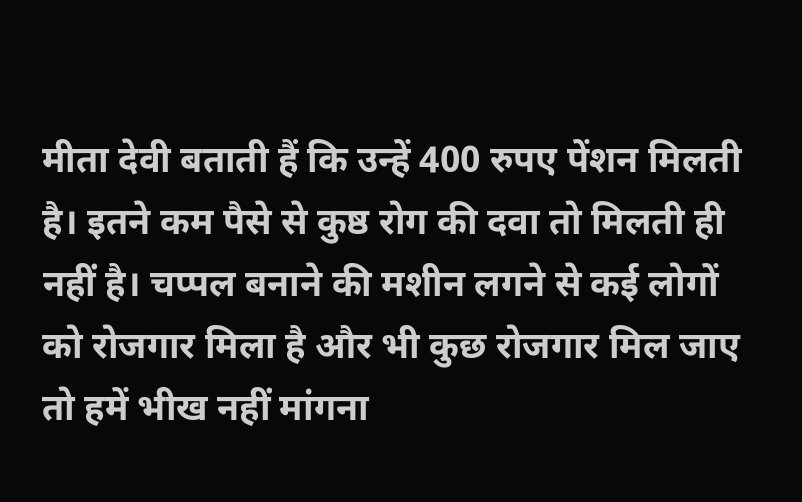मीता देवी बताती हैं कि उन्हें 400 रुपए पेंशन मिलती है। इतने कम पैसे से कुष्ठ रोग की दवा तो मिलती ही नहीं है। चप्पल बनाने की मशीन लगने से कई लोगों को रोजगार मिला है और भी कुछ रोजगार मिल जाए तो हमें भीख नहीं मांगना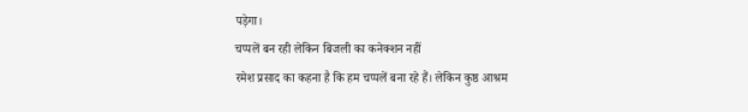पड़ेगा।
चप्पलें बन रही लेकिन बिजली का कनेक्शन नहीं
रमेश प्रसाद का कहना है कि हम चप्पलें बना रहे हैं। लेकिन कुष्ठ आश्रम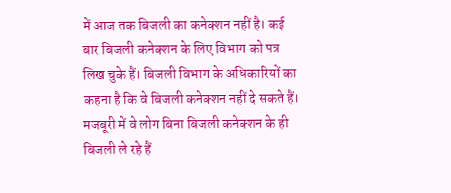में आज तक बिजली का कनेक्शन नहीं है। कई बार बिजली कनेक्शन के लिए विभाग को पत्र लिख चुके हैं। बिजली विभाग के अधिकारियों का कहना है कि वे बिजली कनेक्शन नहीं दे सकते हैं। मजबूरी में वे लोग बिना बिजली कनेक्शन के ही बिजली ले रहे हैं